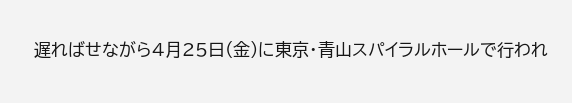遅ればせながら4月25日(金)に東京・青山スパイラルホールで行われ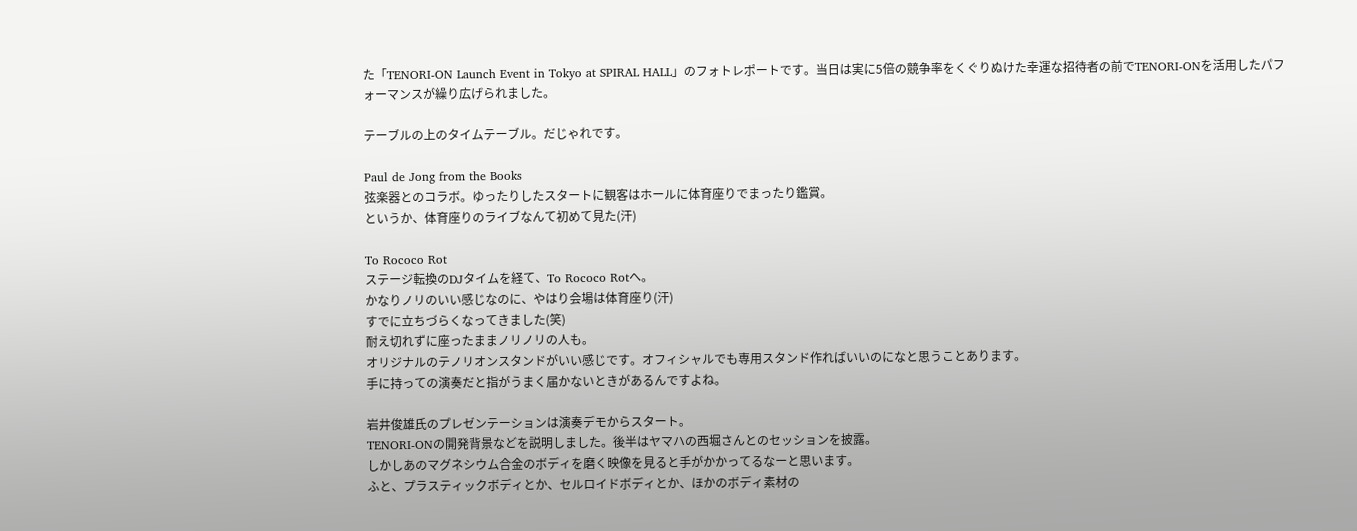た「TENORI-ON Launch Event in Tokyo at SPIRAL HALL」のフォトレポートです。当日は実に5倍の競争率をくぐりぬけた幸運な招待者の前でTENORI-ONを活用したパフォーマンスが繰り広げられました。

テーブルの上のタイムテーブル。だじゃれです。

Paul de Jong from the Books
弦楽器とのコラボ。ゆったりしたスタートに観客はホールに体育座りでまったり鑑賞。
というか、体育座りのライブなんて初めて見た(汗)

To Rococo Rot
ステージ転換のDJタイムを経て、To Rococo Rotへ。
かなりノリのいい感じなのに、やはり会場は体育座り(汗)
すでに立ちづらくなってきました(笑)
耐え切れずに座ったままノリノリの人も。
オリジナルのテノリオンスタンドがいい感じです。オフィシャルでも専用スタンド作ればいいのになと思うことあります。
手に持っての演奏だと指がうまく届かないときがあるんですよね。

岩井俊雄氏のプレゼンテーションは演奏デモからスタート。
TENORI-ONの開発背景などを説明しました。後半はヤマハの西堀さんとのセッションを披露。
しかしあのマグネシウム合金のボディを磨く映像を見ると手がかかってるなーと思います。
ふと、プラスティックボディとか、セルロイドボディとか、ほかのボディ素材の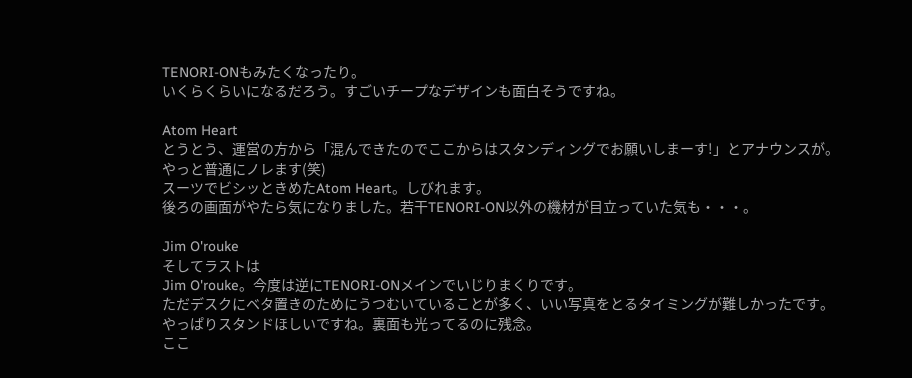TENORI-ONもみたくなったり。
いくらくらいになるだろう。すごいチープなデザインも面白そうですね。

Atom Heart
とうとう、運営の方から「混んできたのでここからはスタンディングでお願いしまーす!」とアナウンスが。
やっと普通にノレます(笑)
スーツでビシッときめたAtom Heart。しびれます。
後ろの画面がやたら気になりました。若干TENORI-ON以外の機材が目立っていた気も・・・。

Jim O'rouke
そしてラストは
Jim O'rouke。今度は逆にTENORI-ONメインでいじりまくりです。
ただデスクにベタ置きのためにうつむいていることが多く、いい写真をとるタイミングが難しかったです。
やっぱりスタンドほしいですね。裏面も光ってるのに残念。
ここ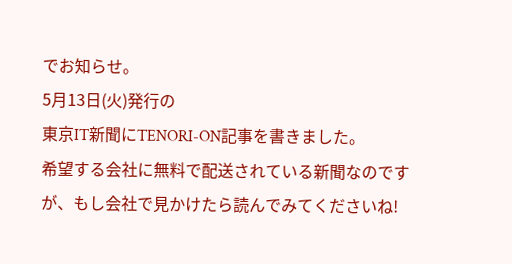でお知らせ。
5月13日(火)発行の
東京IT新聞にTENORI-ON記事を書きました。
希望する会社に無料で配送されている新聞なのですが、もし会社で見かけたら読んでみてくださいね!